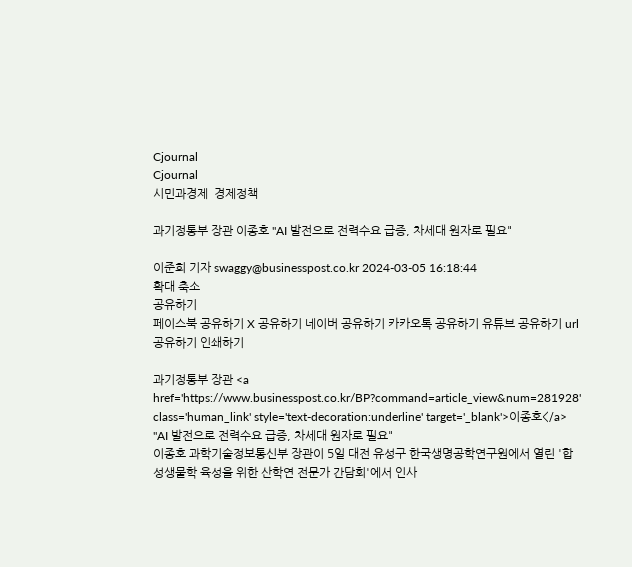Cjournal
Cjournal
시민과경제  경제정책

과기정통부 장관 이종호 "AI 발전으로 전력수요 급증, 차세대 원자로 필요"

이준희 기자 swaggy@businesspost.co.kr 2024-03-05 16:18:44
확대 축소
공유하기
페이스북 공유하기 X 공유하기 네이버 공유하기 카카오톡 공유하기 유튜브 공유하기 url 공유하기 인쇄하기

과기정통부 장관 <a href='https://www.businesspost.co.kr/BP?command=article_view&num=281928' class='human_link' style='text-decoration:underline' target='_blank'>이종호</a> "AI 발전으로 전력수요 급증, 차세대 원자로 필요"
이종호 과학기술정보통신부 장관이 5일 대전 유성구 한국생명공학연구원에서 열린 '합성생물학 육성을 위한 산학연 전문가 간담회'에서 인사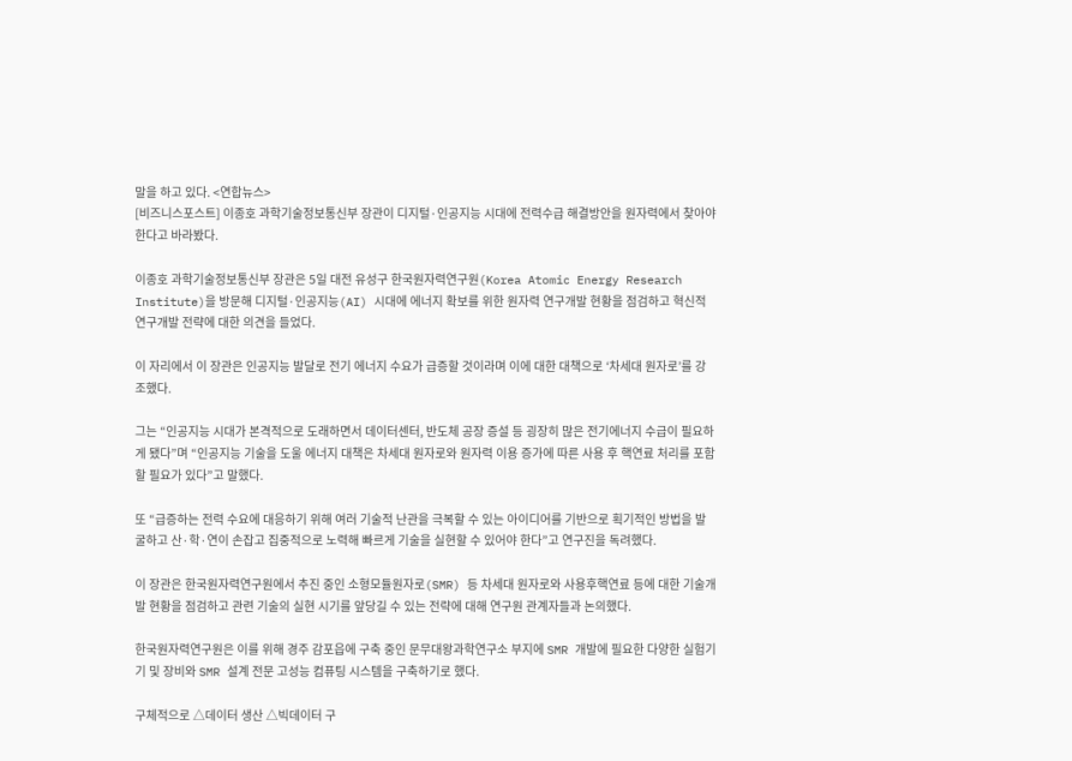말을 하고 있다. <연합뉴스>
[비즈니스포스트] 이종호 과학기술정보통신부 장관이 디지털·인공지능 시대에 전력수급 해결방안을 원자력에서 찾아야 한다고 바라봤다.

이종호 과학기술정보통신부 장관은 5일 대전 유성구 한국원자력연구원(Korea Atomic Energy Research Institute)을 방문해 디지털·인공지능(AI) 시대에 에너지 확보를 위한 원자력 연구개발 현황을 점검하고 혁신적 연구개발 전략에 대한 의견을 들었다.

이 자리에서 이 장관은 인공지능 발달로 전기 에너지 수요가 급증할 것이라며 이에 대한 대책으로 ‘차세대 원자로’를 강조했다.

그는 “인공지능 시대가 본격적으로 도래하면서 데이터센터, 반도체 공장 증설 등 굉장히 많은 전기에너지 수급이 필요하게 됐다”며 “인공지능 기술을 도울 에너지 대책은 차세대 원자로와 원자력 이용 증가에 따른 사용 후 핵연료 처리를 포함할 필요가 있다”고 말했다.

또 “급증하는 전력 수요에 대응하기 위해 여러 기술적 난관을 극복할 수 있는 아이디어를 기반으로 획기적인 방법을 발굴하고 산·학·연이 손잡고 집중적으로 노력해 빠르게 기술을 실현할 수 있어야 한다”고 연구진을 독려했다.

이 장관은 한국원자력연구원에서 추진 중인 소형모듈원자로(SMR) 등 차세대 원자로와 사용후핵연료 등에 대한 기술개발 현황을 점검하고 관련 기술의 실현 시기를 앞당길 수 있는 전략에 대해 연구원 관계자들과 논의했다.

한국원자력연구원은 이를 위해 경주 감포읍에 구축 중인 문무대왕과학연구소 부지에 SMR 개발에 필요한 다양한 실험기기 및 장비와 SMR 설계 전문 고성능 컴퓨팅 시스템을 구축하기로 했다.

구체적으로 △데이터 생산 △빅데이터 구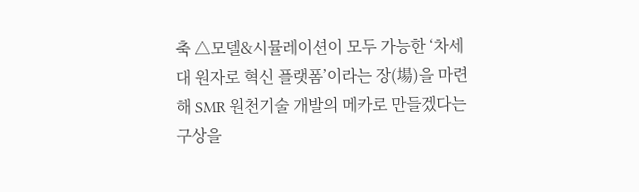축 △모델&시뮬레이션이 모두 가능한 ‘차세대 원자로 혁신 플랫폼’이라는 장(場)을 마련해 SMR 원천기술 개발의 메카로 만들겠다는 구상을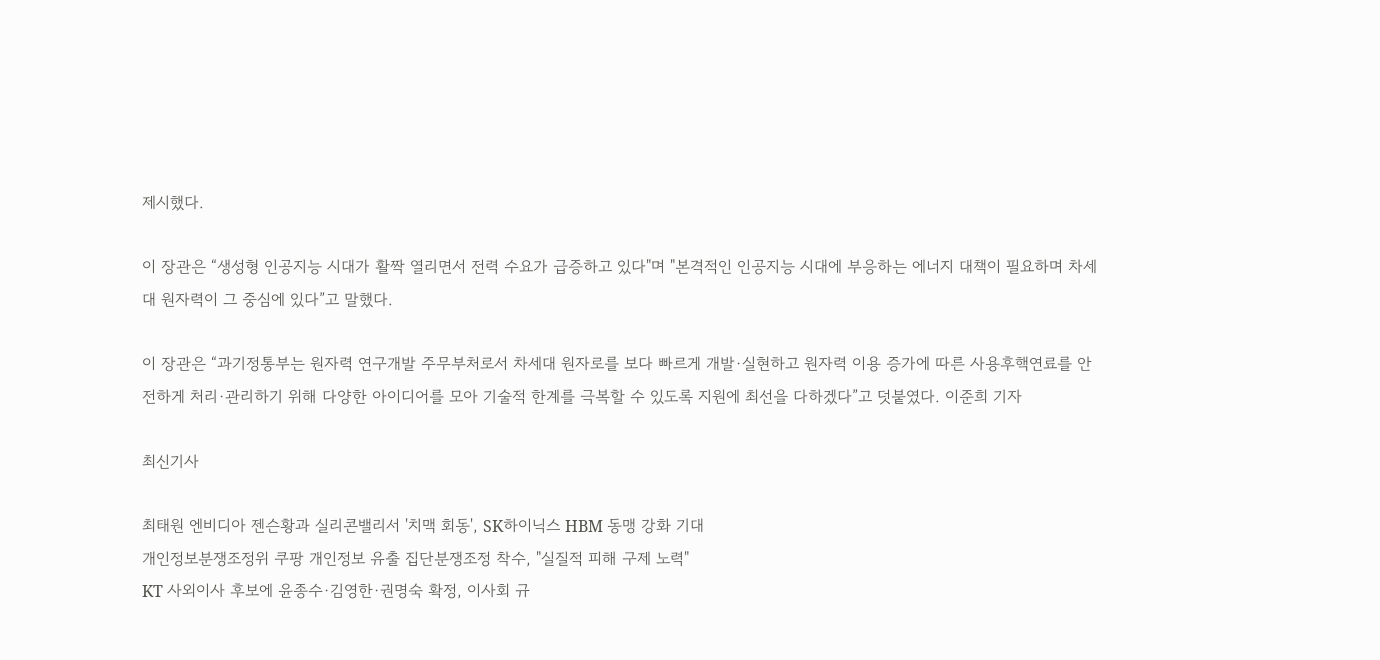제시했다.

이 장관은 “생성형 인공지능 시대가 활짝 열리면서 전력 수요가 급증하고 있다"며 "본격적인 인공지능 시대에 부응하는 에너지 대책이 필요하며 차세대 원자력이 그 중심에 있다”고 말했다.

이 장관은 “과기정통부는 원자력 연구개발 주무부처로서 차세대 원자로를 보다 빠르게 개발·실현하고 원자력 이용 증가에 따른 사용후핵연료를 안전하게 처리·관리하기 위해 다양한 아이디어를 모아 기술적 한계를 극복할 수 있도록 지원에 최선을 다하겠다”고 덧붙였다. 이준희 기자

최신기사

최태원 엔비디아 젠슨황과 실리콘밸리서 '치맥 회동', SK하이닉스 HBM 동맹 강화 기대
개인정보분쟁조정위 쿠팡 개인정보 유출 집단분쟁조정 착수, "실질적 피해 구제 노력"
KT 사외이사 후보에 윤종수·김영한·권명숙 확정, 이사회 규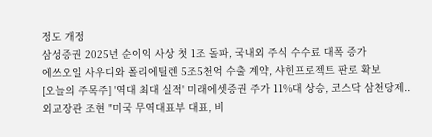정도 개정
삼성증권 2025년 순이익 사상 첫 1조 돌파, 국내외 주식 수수료 대폭 증가
에쓰오일 사우디와 폴리에틸렌 5조5천억 수출 계약, 샤힌프로젝트 판로 확보
[오늘의 주목주] '역대 최대 실적' 미래에셋증권 주가 11%대 상승, 코스닥 삼천당제..
외교장관 조현 "미국 무역대표부 대표, 비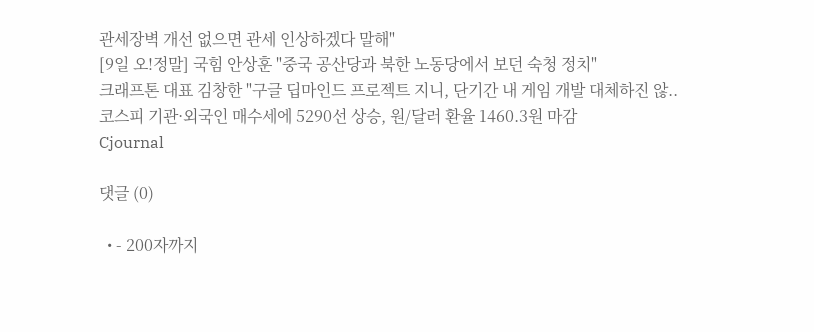관세장벽 개선 없으면 관세 인상하겠다 말해"
[9일 오!정말] 국힘 안상훈 "중국 공산당과 북한 노동당에서 보던 숙청 정치"
크래프톤 대표 김창한 "구글 딥마인드 프로젝트 지니, 단기간 내 게임 개발 대체하진 않..
코스피 기관·외국인 매수세에 5290선 상승, 원/달러 환율 1460.3원 마감
Cjournal

댓글 (0)

  • - 200자까지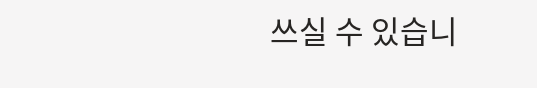쓰실 수 있습니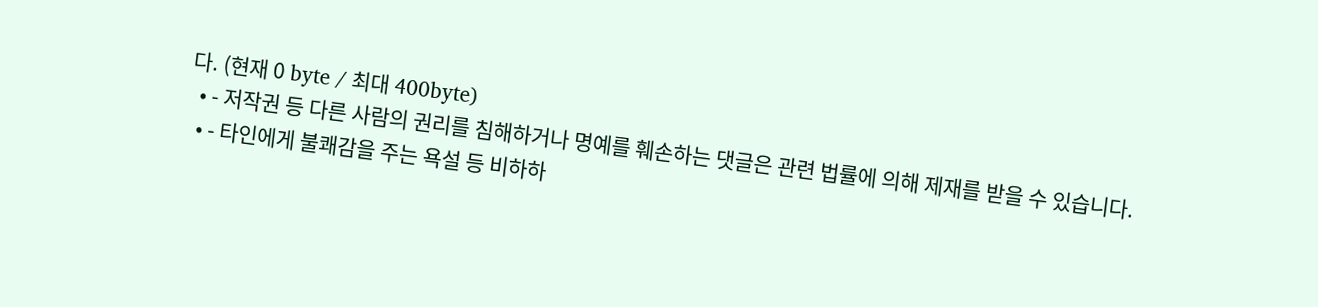다. (현재 0 byte / 최대 400byte)
  • - 저작권 등 다른 사람의 권리를 침해하거나 명예를 훼손하는 댓글은 관련 법률에 의해 제재를 받을 수 있습니다.
  • - 타인에게 불쾌감을 주는 욕설 등 비하하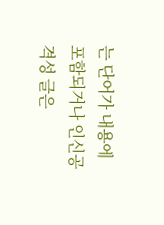는 단어가 내용에 포함되거나 인신공격성 글은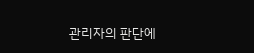관리자의 판단에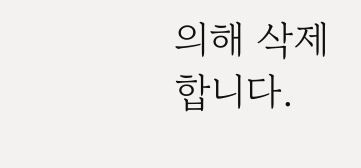의해 삭제 합니다.